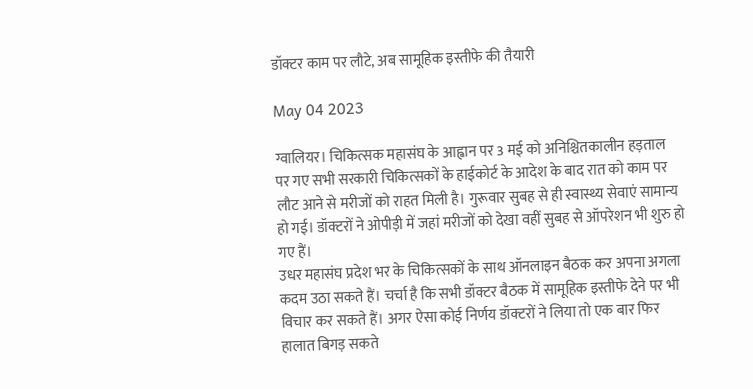डॉक्टर काम पर लौटे, अब सामूहिक इस्तीफे की तैयारी

May 04 2023

ग्वालियर। चिकित्सक महासंघ के आह्वान पर 3 मई को अनिश्चितकालीन हड़ताल पर गए सभी सरकारी चिकित्सकों के हाईकोर्ट के आदेश के बाद रात को काम पर लौट आने से मरीजों को राहत मिली है। गुरूवार सुबह से ही स्वास्थ्य सेवाएं सामान्य हो गई। डॉक्टरों ने ओपीड़ी में जहां मरीजों को देखा वहीं सुबह से ऑपरेशन भी शुरु हो गए हैं।
उधर महासंघ प्रदेश भर के चिकित्सकों के साथ ऑनलाइन बैठक कर अपना अगला कदम उठा सकते हैं। चर्चा है कि सभी डॉक्टर बैठक में सामूहिक इस्तीफे देने पर भी विचार कर सकते हैं। अगर ऐसा कोई निर्णय डॉक्टरों ने लिया तो एक बार फिर हालात बिगड़ सकते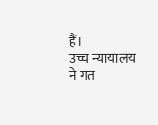हैं।
उच्च न्यायालय ने गत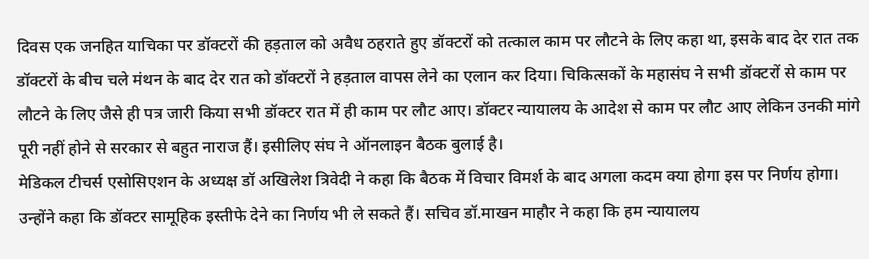दिवस एक जनहित याचिका पर डॉक्टरों की हड़ताल को अवैध ठहराते हुए डॉक्टरों को तत्काल काम पर लौटने के लिए कहा था, इसके बाद देर रात तक डॉक्टरों के बीच चले मंथन के बाद देर रात को डॉक्टरों ने हड़ताल वापस लेने का एलान कर दिया। चिकित्सकों के महासंघ ने सभी डॉक्टरों से काम पर लौटने के लिए जैसे ही पत्र जारी किया सभी डॉक्टर रात में ही काम पर लौट आए। डॉक्टर न्यायालय के आदेश से काम पर लौट आए लेकिन उनकी मांगे पूरी नहीं होने से सरकार से बहुत नाराज हैं। इसीलिए संघ ने ऑनलाइन बैठक बुलाई है।
मेडिकल टीचर्स एसोसिएशन के अध्यक्ष डॉ अखिलेश त्रिवेदी ने कहा कि बैठक में विचार विमर्श के बाद अगला कदम क्या होगा इस पर निर्णय होगा। उन्होंने कहा कि डॉक्टर सामूहिक इस्तीफे देने का निर्णय भी ले सकते हैं। सचिव डॉ.माखन माहौर ने कहा कि हम न्यायालय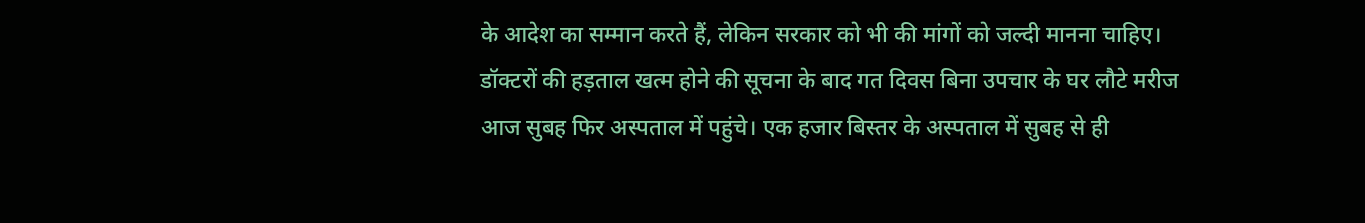के आदेश का सम्मान करते हैं, लेकिन सरकार को भी की मांगों को जल्दी मानना चाहिए।
डॉक्टरों की हड़ताल खत्म होने की सूचना के बाद गत दिवस बिना उपचार के घर लौटे मरीज आज सुबह फिर अस्पताल में पहुंचे। एक हजार बिस्तर के अस्पताल में सुबह से ही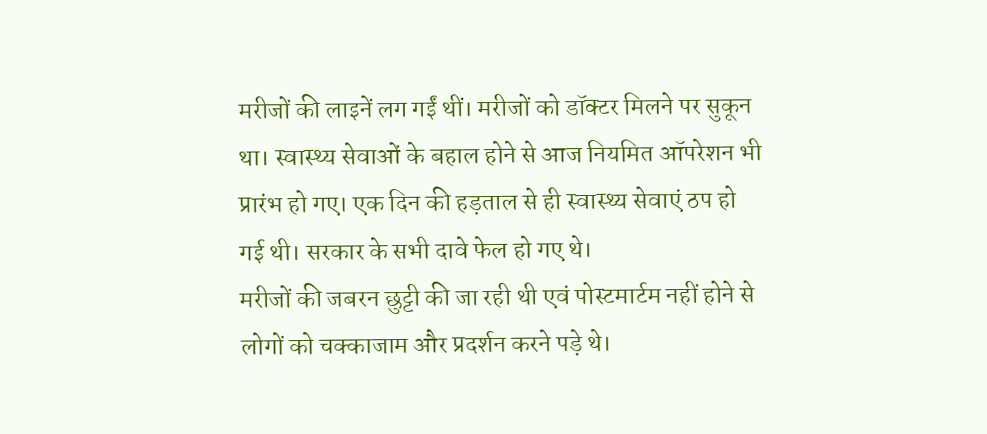मरीजों की लाइनें लग गईं थीं। मरीजों को डॉक्टर मिलने पर सुकून था। स्वास्थ्य सेवाओं के बहाल होने से आज नियमित ऑपरेशन भी प्रारंभ हो गए। एक दिन की हड़ताल से ही स्वास्थ्य सेवाएं ठप हो गई थी। सरकार के सभी दावे फेल हो गए थे।
मरीजों की जबरन छुट्टी की जा रही थी एवं पोस्टमार्टम नहीं होने से लोगों को चक्काजाम और प्रदर्शन करने पड़े थे।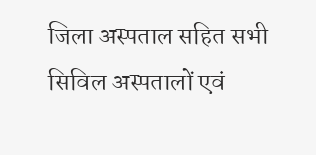जिला अस्पताल सहित सभी सिविल अस्पतालों एवं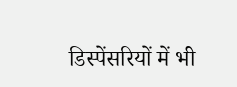डिस्पेंसरियों में भी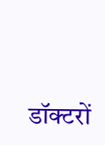डॉक्टरों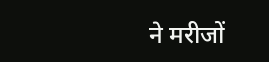ने मरीजों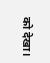को देखा।